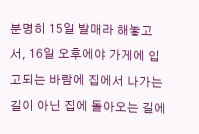분명히 15일 발매라 해놓고서, 16일 오후에야 가게에 입고되는 바람에 집에서 나가는 길이 아닌 집에 돌아오는 길에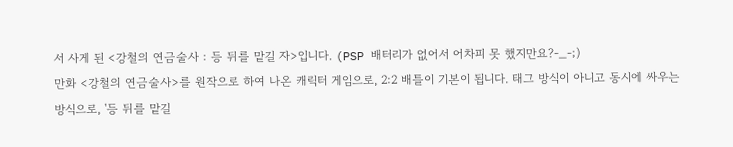서 사게 된 <강철의 연금술사 : 등 뒤를 맡길 자>입니다. (PSP 배터리가 없어서 어차피 못 했지만요?-_-;)
만화 <강철의 연금술사>를 원작으로 하여 나온 캐릭터 게임으로, 2:2 배틀이 기본이 됩니다. 태그 방식이 아니고 동시에 싸우는 방식으로, '등 뒤를 맡길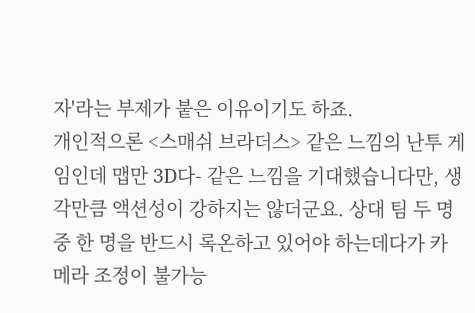자'라는 부제가 붙은 이유이기도 하죠.
개인적으론 <스매쉬 브라더스> 같은 느낌의 난투 게임인데 맵만 3D다- 같은 느낌을 기대했습니다만, 생각만큼 액션성이 강하지는 않더군요. 상대 팀 두 명 중 한 명을 반드시 록온하고 있어야 하는데다가 카메라 조정이 불가능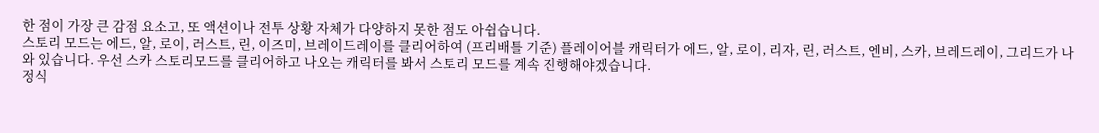한 점이 가장 큰 감점 요소고, 또 액션이나 전투 상황 자체가 다양하지 못한 점도 아쉽습니다.
스토리 모드는 에드, 알, 로이, 러스트, 린, 이즈미, 브레이드레이를 클리어하여 (프리배틀 기준) 플레이어블 캐릭터가 에드, 알, 로이, 리자, 린, 러스트, 엔비, 스카, 브레드레이, 그리드가 나와 있습니다. 우선 스카 스토리모드를 클리어하고 나오는 캐릭터를 봐서 스토리 모드를 계속 진행해야겠습니다.
정식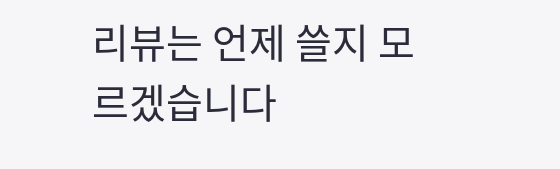리뷰는 언제 쓸지 모르겠습니다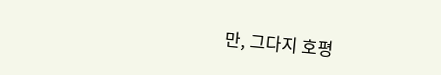만, 그다지 호평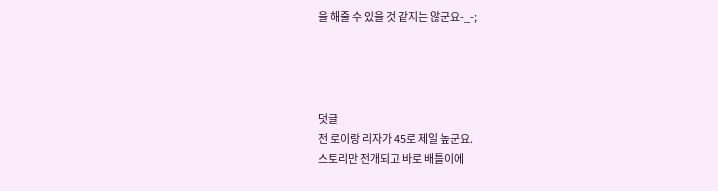을 해줄 수 있을 것 같지는 않군요-_-;




덧글
전 로이랑 리자가 45로 제일 높군요.
스토리만 전개되고 바로 배틀이에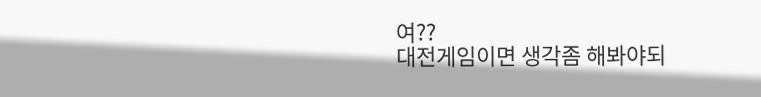여??
대전게임이면 생각좀 해봐야되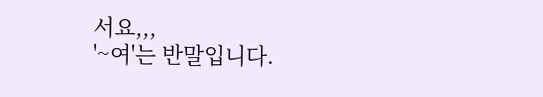서요,,,
'~여'는 반말입니다.